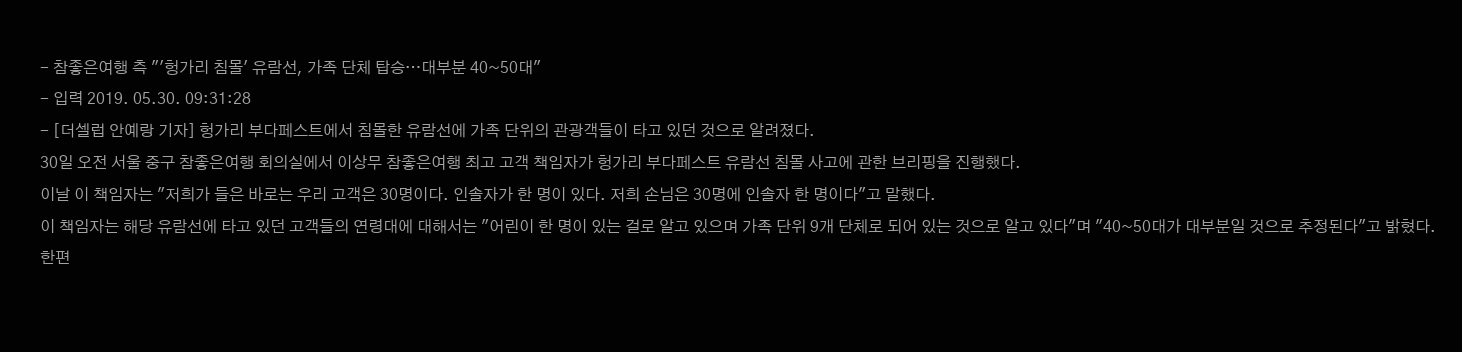- 참좋은여행 측 "'헝가리 침몰' 유람선, 가족 단체 탑승…대부분 40~50대"
- 입력 2019. 05.30. 09:31:28
- [더셀럽 안예랑 기자] 헝가리 부다페스트에서 침몰한 유람선에 가족 단위의 관광객들이 타고 있던 것으로 알려졌다.
30일 오전 서울 중구 참좋은여행 회의실에서 이상무 참좋은여행 최고 고객 책임자가 헝가리 부다페스트 유람선 침몰 사고에 관한 브리핑을 진행했다.
이날 이 책임자는 "저희가 들은 바로는 우리 고객은 30명이다. 인솔자가 한 명이 있다. 저희 손님은 30명에 인솔자 한 명이다"고 말했다.
이 책임자는 해당 유람선에 타고 있던 고객들의 연령대에 대해서는 "어린이 한 명이 있는 걸로 알고 있으며 가족 단위 9개 단체로 되어 있는 것으로 알고 있다"며 "40~50대가 대부분일 것으로 추정된다"고 밝혔다.
한편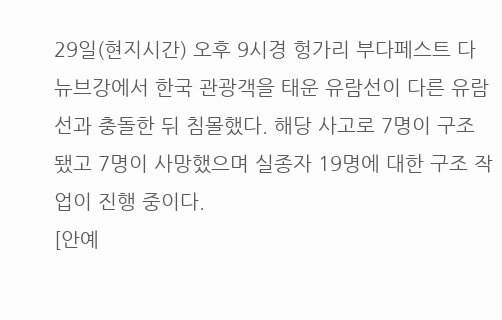29일(현지시간) 오후 9시경 헝가리 부다페스트 다뉴브강에서 한국 관광객을 태운 유람선이 다른 유람선과 충돌한 뒤 침몰했다. 해당 사고로 7명이 구조됐고 7명이 사망했으며 실종자 19명에 대한 구조 작업이 진행 중이다.
[안예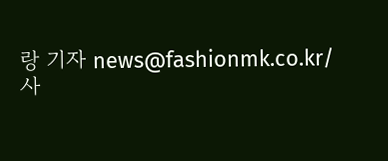랑 기자 news@fashionmk.co.kr/ 사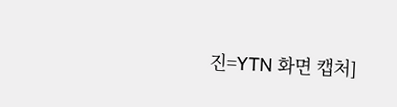진=YTN 화면 캡처]